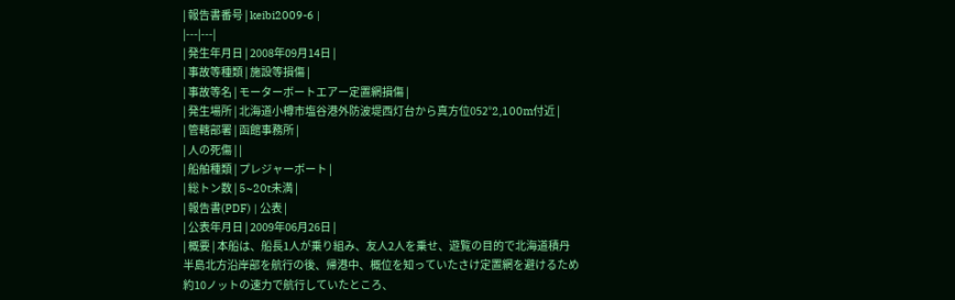| 報告書番号 | keibi2009-6 |
|---|---|
| 発生年月日 | 2008年09月14日 |
| 事故等種類 | 施設等損傷 |
| 事故等名 | モーターボートエアー定置網損傷 |
| 発生場所 | 北海道小樽市塩谷港外防波堤西灯台から真方位052°2,100m付近 |
| 管轄部署 | 函館事務所 |
| 人の死傷 | |
| 船舶種類 | プレジャーボート |
| 総トン数 | 5~20t未満 |
| 報告書(PDF) | 公表 |
| 公表年月日 | 2009年06月26日 |
| 概要 | 本船は、船長1人が乗り組み、友人2人を乗せ、遊覧の目的で北海道積丹半島北方沿岸部を航行の後、帰港中、概位を知っていたさけ定置網を避けるため約10ノットの速力で航行していたところ、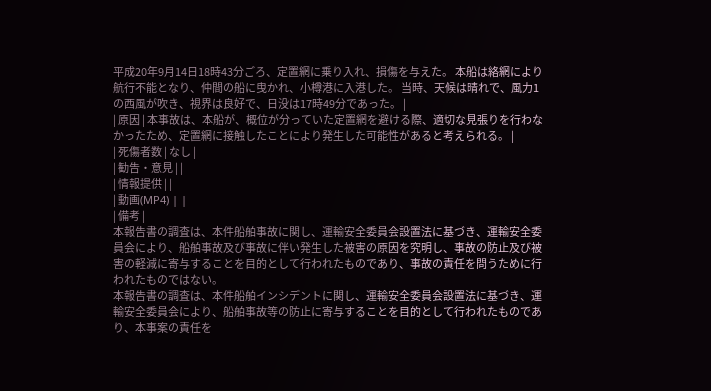平成20年9月14日18時43分ごろ、定置網に乗り入れ、損傷を与えた。 本船は絡網により航行不能となり、仲間の船に曳かれ、小樽港に入港した。 当時、天候は晴れで、風力1の西風が吹き、視界は良好で、日没は17時49分であった。 |
| 原因 | 本事故は、本船が、概位が分っていた定置網を避ける際、適切な見張りを行わなかったため、定置網に接触したことにより発生した可能性があると考えられる。 |
| 死傷者数 | なし |
| 勧告・意見 | |
| 情報提供 | |
| 動画(MP4) | |
| 備考 |
本報告書の調査は、本件船舶事故に関し、運輸安全委員会設置法に基づき、運輸安全委員会により、船舶事故及び事故に伴い発生した被害の原因を究明し、事故の防止及び被害の軽減に寄与することを目的として行われたものであり、事故の責任を問うために行われたものではない。
本報告書の調査は、本件船舶インシデントに関し、運輸安全委員会設置法に基づき、運輸安全委員会により、船舶事故等の防止に寄与することを目的として行われたものであり、本事案の責任を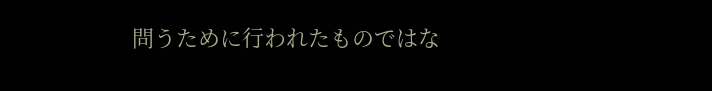問うために行われたものではな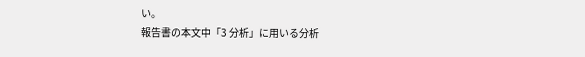い。
報告書の本文中「3 分析」に用いる分析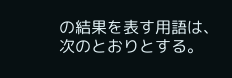の結果を表す用語は、次のとおりとする。